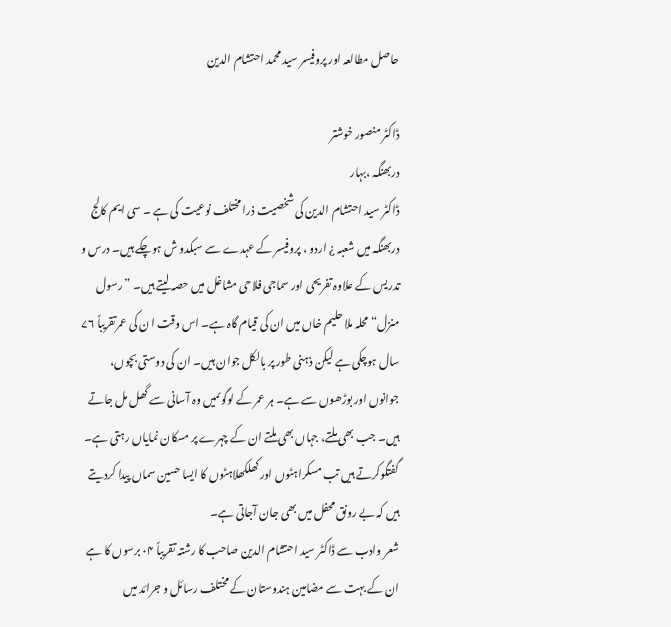حاصل مطالعہ اور پروفیسر سید محمد احتشام الدین

ڈاکٹر منصور خوشتر
دربھنگہ ،بہار
ڈاکٹر سید احتشام الدین کی شخصیت ذرا مختلف نوعیت کی ہے ۔ سی ایم کالج دربھنگہ میں شعبہ ¿ اردو ، پروفیسر کے عہدے سے سبکدو ش ہوچکے ہیں۔ درس و تدریس کے علاوہ تفریحی اور سماجی فلاحی مشاغل میں حصہ لیتے ہیں۔ ”رسول منزل“ محلہ ملا حلیم خاں میں ان کی قیام گاہ ہے۔ اس وقت ا ن کی عمرتقریباً ۷۶ سال ہوچکی ہے لیکن ذہنی طور پر بالکل جوان ہیں۔ ان کی دوستی بچوں، جوانوں اور بوڑھوں سے ہے۔ ہر عمر کے لوگوںمیں وہ آسانی سے گھل مل جاتے ہیں۔ جب بھی ملتے، جہاں بھی ملتے ان کے چہرے پر مسکان نمایاں رہتی ہے۔ گفتگوکرتے ہیں تب مسکراہٹوں اور کھلکھلاہٹوں کا ایسا حسین سماں پیدا کردیتے ہیں کہ بے رونق محفل میں بھی جان آجاتی ہے۔
شعر وادب سے ڈاکٹر سید احتشام الدین صاحب کا رشتہ تقریباً ۰۴ برسوں کا ہے ان کے بہت سے مضامین ہندوستان کے مختلف رسائل و جرائد میں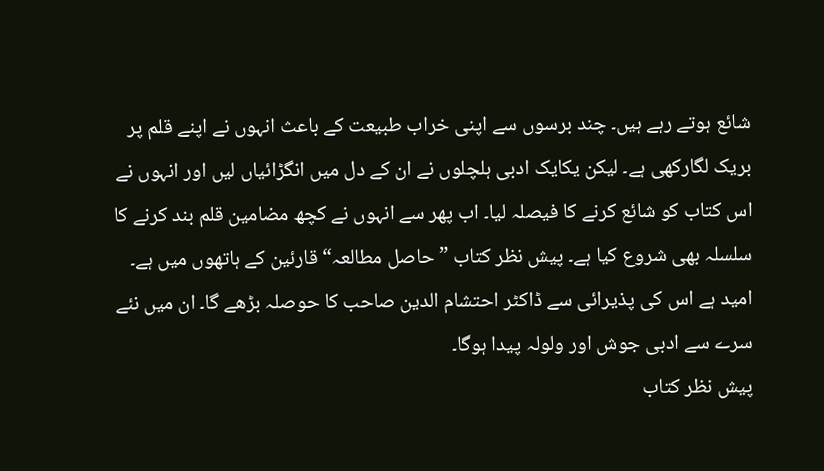شائع ہوتے رہے ہیں۔ چند برسوں سے اپنی خراب طبیعت کے باعث انہوں نے اپنے قلم پر بریک لگارکھی ہے۔ لیکن یکایک ادبی ہلچلوں نے ان کے دل میں انگڑائیاں لیں اور انہوں نے اس کتاب کو شائع کرنے کا فیصلہ لیا۔ اب پھر سے انہوں نے کچھ مضامین قلم بند کرنے کا سلسلہ بھی شروع کیا ہے۔ پیش نظر کتاب ”حاصل مطالعہ“ قارئین کے ہاتھوں میں ہے۔ امید ہے اس کی پذیرائی سے ڈاکٹر احتشام الدین صاحب کا حوصلہ بڑھے گا۔ ان میں نئے سرے سے ادبی جوش اور ولولہ پیدا ہوگا۔
پیش نظر کتاب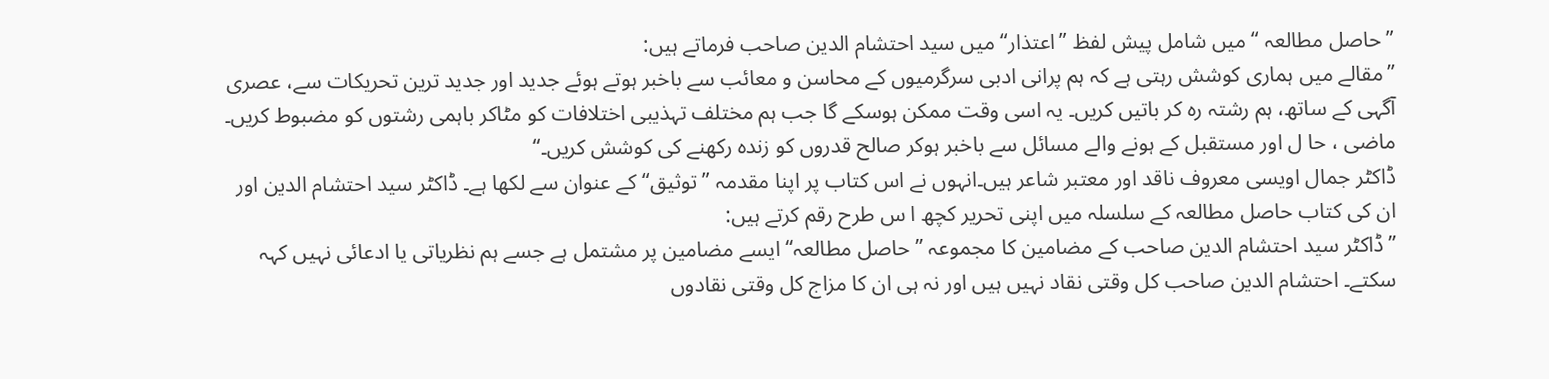”حاصل مطالعہ “میں شامل پیش لفظ ”اعتذار“ میں سید احتشام الدین صاحب فرماتے ہیں:
”مقالے میں ہماری کوشش رہتی ہے کہ ہم پرانی ادبی سرگرمیوں کے محاسن و معائب سے باخبر ہوتے ہوئے جدید اور جدید ترین تحریکات سے، عصری آگہی کے ساتھ، ہم رشتہ رہ کر باتیں کریں۔ یہ اسی وقت ممکن ہوسکے گا جب ہم مختلف تہذیبی اختلافات کو مٹاکر باہمی رشتوں کو مضبوط کریں۔ ماضی ، حا ل اور مستقبل کے ہونے والے مسائل سے باخبر ہوکر صالح قدروں کو زندہ رکھنے کی کوشش کریں۔“
ڈاکٹر جمال اویسی معروف ناقد اور معتبر شاعر ہیں۔انہوں نے اس کتاب پر اپنا مقدمہ ”توثیق“ کے عنوان سے لکھا ہے۔ ڈاکٹر سید احتشام الدین اور ان کی کتاب حاصل مطالعہ کے سلسلہ میں اپنی تحریر کچھ ا س طرح رقم کرتے ہیں:
”ڈاکٹر سید احتشام الدین صاحب کے مضامین کا مجموعہ ”حاصل مطالعہ“ ایسے مضامین پر مشتمل ہے جسے ہم نظریاتی یا ادعائی نہیں کہہ سکتے۔ احتشام الدین صاحب کل وقتی نقاد نہیں ہیں اور نہ ہی ان کا مزاج کل وقتی نقادوں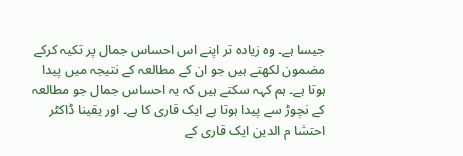جیسا ہے۔ وہ زیادہ تر اپنے اس احساس جمال پر تکیہ کرکے مضمون لکھتے ہیں جو ان کے مطالعہ کے نتیجہ میں پیدا ہوتا ہے۔ ہم کہہ سکتے ہیں کہ یہ احساس جمال جو مطالعہ کے نچوڑ سے پیدا ہوتا ہے ایک قاری کا ہے۔ اور یقینا ڈاکٹر احتشا م الدین ایک قاری کے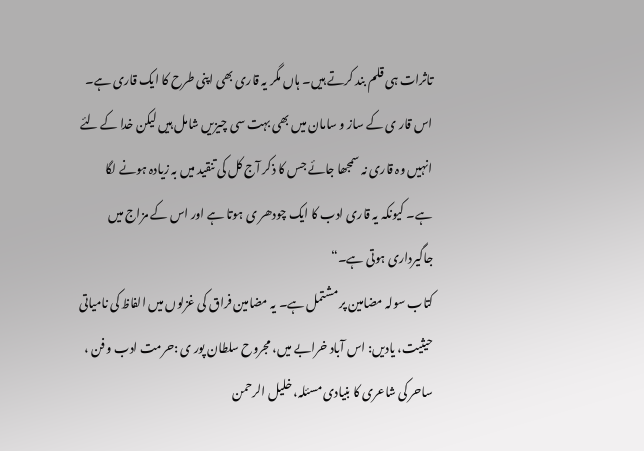تاثرات ہی قلم بند کرتے ہیں۔ ہاں مگر یہ قاری بھی اپنی طرح کا ایک قاری ہے۔ اس قار ی کے ساز و سامان میں بھی بہت سی چیزیں شامل ہیں لیکن خدا کے لئے انہیں وہ قاری نہ سمجھا جائے جس کا ذکر آج کل کی تنقید میں بہ زیادہ ہونے لگا ہے۔ کیونکہ یہ قاری ادب کا ایک چودھر ی ہوتا ہے اور اس کے مزاج میں جاگیرداری ہوتی ہے۔“
کتاب سولہ مضامین پر مشتمل ہے۔ یہ مضامین فراق کی غزلوں میں الفاظ کی نامیاتی حیثیت، یادیں: اس آباد خرابے میں، مجروح سلطان پور ی :حرمت ادب و فن ، ساحر کی شاعری کا بنیادی مسئلہ، خلیل الرحمن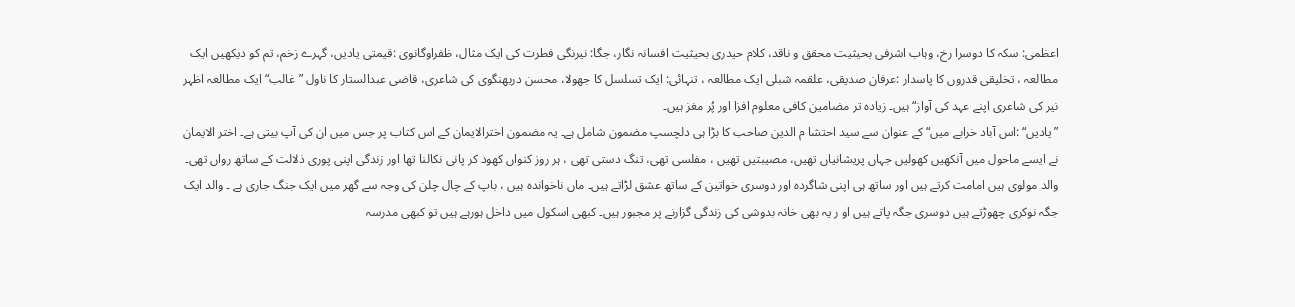اعظمی: سکہ کا دوسرا رخ، وہاب اشرفی بحیثیت محقق و ناقد، کلام حیدری بحیثیت افسانہ نگار، جگا: نیرنگی فطرت کی ایک مثال، ظفراوگانوی :قیمتی یادیں، گہرے زخم، تم کو دیکھیں ایک مطالعہ ، تخلیقی قدروں کا پاسدار :عرفان صدیقی، علقمہ شبلی ایک مطالعہ ، تنہائی: ایک تسلسل کا جھولا، محسن دربھنگوی کی شاعری، قاضی عبدالستار کا ناول ”غالب“ ایک مطالعہ اظہر نیر کی شاعری اپنے عہد کی آواز“ ہیں۔ زیادہ تر مضامین کافی معلوم افزا اور پُر مغز ہیں۔
”یادیں“ :اس آباد خرابے میں“ کے عنوان سے سید احتشا م الدین صاحب کا بڑا ہی دلچسپ مضمون شامل ہے۔ یہ مضمون اخترالایمان کے اس کتاب پر جس میں ان کی آپ بیتی ہے۔ اختر الایمان نے ایسے ماحول میں آنکھیں کھولیں جہاں پریشانیاں تھیں، مصیبتیں تھیں ، مفلسی تھی، تنگ دستی تھی ، ہر روز کنواں کھود کر پانی نکالنا تھا اور زندگی اپنی پوری ذلالت کے ساتھ رواں تھی۔ والد مولوی ہیں امامت کرتے ہیں اور ساتھ ہی اپنی شاگردہ اور دوسری خواتین کے ساتھ عشق لڑاتے ہیں۔ ماں ناخواندہ ہیں ، باپ کے چال چلن کی وجہ سے گھر میں ایک جنگ جاری ہے ۔ والد ایک جگہ نوکری چھوڑتے ہیں دوسری جگہ پاتے ہیں او ر یہ بھی خانہ بدوشی کی زندگی گزارنے پر مجبور ہیں۔ کبھی اسکول میں داخل ہورہے ہیں تو کبھی مدرسہ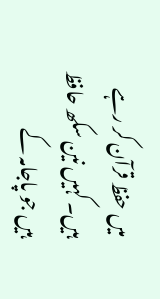میں حفظ قرآن کر رہے ہیں۔ کہیں نین سکھ حافظ ہیں جو پاجامہ کے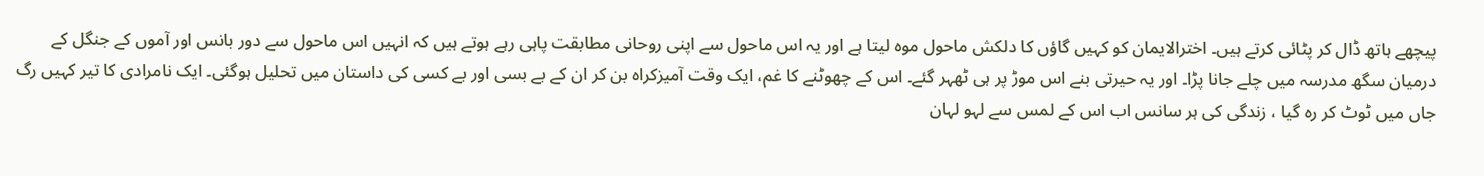پیچھے ہاتھ ڈال کر پٹائی کرتے ہیں۔ اخترالایمان کو کہیں گاؤں کا دلکش ماحول موہ لیتا ہے اور یہ اس ماحول سے اپنی روحانی مطابقت پاہی رہے ہوتے ہیں کہ انہیں اس ماحول سے دور بانس اور آموں کے جنگل کے درمیان سگھ مدرسہ میں چلے جانا پڑا۔ اور یہ حیرتی بنے اس موڑ پر ہی ٹھہر گئے۔ اس کے چھوٹنے کا غم، ایک وقت آمیزکراہ بن کر ان کے بے بسی اور بے کسی کی داستان میں تحلیل ہوگئی۔ ایک نامرادی کا تیر کہیں رگ جاں میں ٹوٹ کر رہ گیا ، زندگی کی ہر سانس اب اس کے لمس سے لہو لہان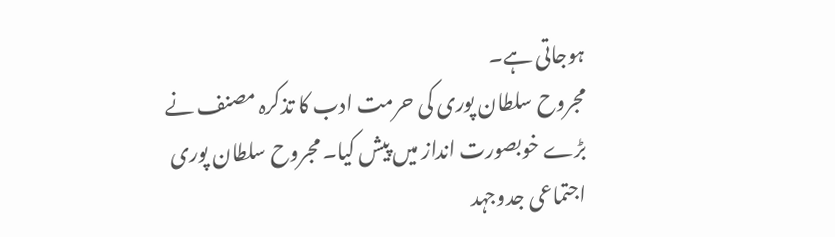ہوجاتی ہے۔
مجروح سلطان پوری کی حرمت ادب کا تذکرہ مصنف نے بڑے خوبصورت انداز میں پیش کیا۔ مجروح سلطان پوری اجتماعی جدوجہد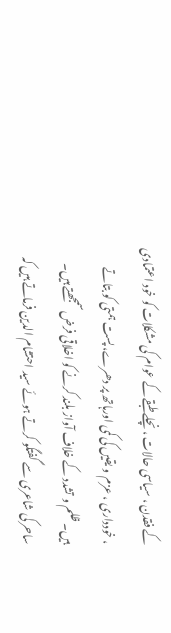کے فقدن ، سیاسی حالات ، نچلے طبقے کے عوام کی مشکلات کو خود اعتمادی ، خودداری ، عزم و یقیں کی کمی اورہاتھ پر دھرے، پست ہمتی کو بتاتے ہیں۔ ظلم و تشدد کے خلاف آواز بلند کرنے کو اخلاقی فرض سمجھتے ہیں۔
ساحر کی شاعری سے گفتگو کرتے ہوئے سید احتشام الدین فرماتے ہیں کہ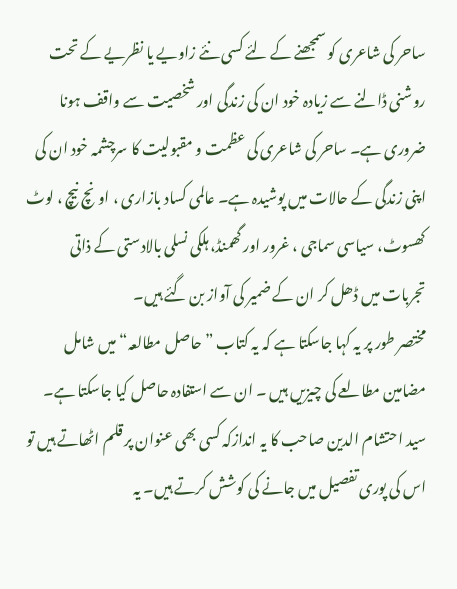ساحر کی شاعری کو سمجھنے کے لئے کسی نئے زاویے یا نظریے کے تحت روشنی ڈالنے سے زیادہ خود ان کی زندگی اور شخصیت سے واقف ہونا ضروری ہے۔ ساحر کی شاعری کی عظمت و مقبولیت کا سرچشمہ خود ان کی اپنی زندگی کے حالات میں پوشیدہ ہے۔ عالمی کساد بازاری ، اونچ نیچ ، لوٹ کھسوٹ، سیاسی سماجی ، غرور اور گھمنڈ، ہلکی نسلی بالادستی کے ذاتی تجربات میں ڈھل کر ان کے ضمیر کی آواز بن گئے ہیں۔
مختصر طور پر یہ کہا جاسکتا ہے کہ یہ کتاب ”حاصل مطالعہ“ میں شامل مضامین مطالعے کی چیزیں ہیں ۔ ان سے استفادہ حاصل کیا جاسکتا ہے۔ سید احتشام الدین صاحب کا یہ اندازکہ کسی بھی عنوان پر قلم اٹھاتے ہیں تو اس کی پوری تفصیل میں جانے کی کوشش کرتے ہیں۔ یہ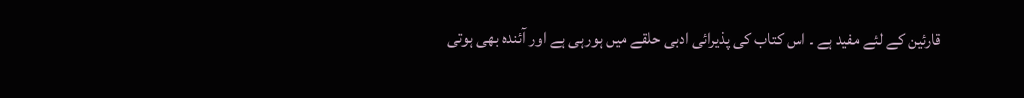قارئین کے لئے مفید ہے ۔ اس کتاب کی پذیرائی ادبی حلقے میں ہورہی ہے اور آئندہ بھی ہوتی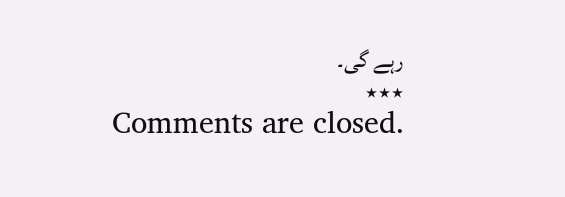رہے گی۔
٭٭٭
Comments are closed.